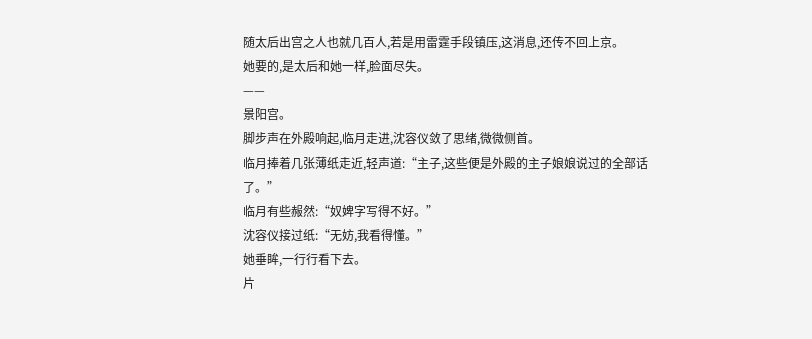随太后出宫之人也就几百人,若是用雷霆手段镇压,这消息,还传不回上京。
她要的,是太后和她一样,脸面尽失。
——
景阳宫。
脚步声在外殿响起,临月走进,沈容仪敛了思绪,微微侧首。
临月捧着几张薄纸走近,轻声道:“主子,这些便是外殿的主子娘娘说过的全部话了。”
临月有些赧然:“奴婢字写得不好。”
沈容仪接过纸:“无妨,我看得懂。”
她垂眸,一行行看下去。
片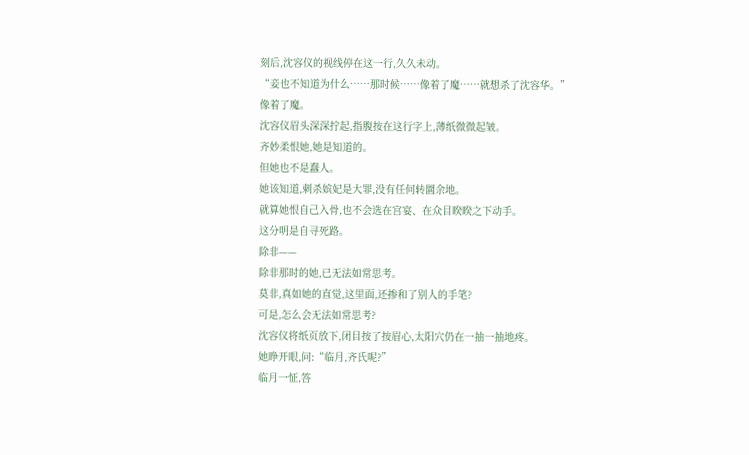刻后,沈容仪的视线停在这一行,久久未动。
“妾也不知道为什么……那时候……像着了魔……就想杀了沈容华。”
像着了魔。
沈容仪眉头深深拧起,指腹按在这行字上,薄纸微微起皱。
齐妙柔恨她,她是知道的。
但她也不是蠢人。
她该知道,刺杀嫔妃是大罪,没有任何转圜余地。
就算她恨自己入骨,也不会选在宫宴、在众目睽睽之下动手。
这分明是自寻死路。
除非——
除非那时的她,已无法如常思考。
莫非,真如她的直觉,这里面,还掺和了别人的手笔?
可是,怎么会无法如常思考?
沈容仪将纸页放下,闭目按了按眉心,太阳穴仍在一抽一抽地疼。
她睁开眼,问:“临月,齐氏呢?”
临月一怔,答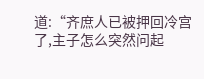道:“齐庶人已被押回冷宫了,主子怎么突然问起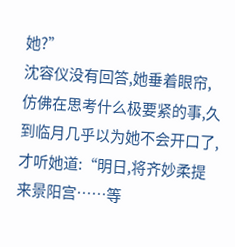她?”
沈容仪没有回答,她垂着眼帘,仿佛在思考什么极要紧的事,久到临月几乎以为她不会开口了,才听她道:“明日,将齐妙柔提来景阳宫……等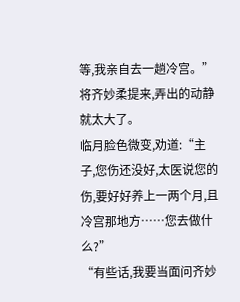等,我亲自去一趟冷宫。”
将齐妙柔提来,弄出的动静就太大了。
临月脸色微变,劝道:“主子,您伤还没好,太医说您的伤,要好好养上一两个月,且冷宫那地方……您去做什么?”
“有些话,我要当面问齐妙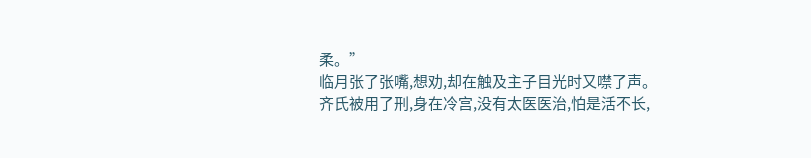柔。”
临月张了张嘴,想劝,却在触及主子目光时又噤了声。
齐氏被用了刑,身在冷宫,没有太医医治,怕是活不长,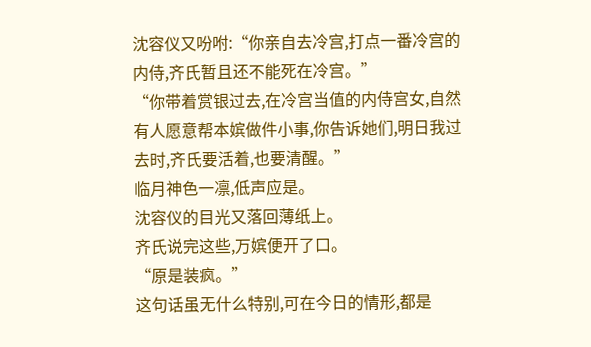沈容仪又吩咐:“你亲自去冷宫,打点一番冷宫的内侍,齐氏暂且还不能死在冷宫。”
“你带着赏银过去,在冷宫当值的内侍宫女,自然有人愿意帮本嫔做件小事,你告诉她们,明日我过去时,齐氏要活着,也要清醒。”
临月神色一凛,低声应是。
沈容仪的目光又落回薄纸上。
齐氏说完这些,万嫔便开了口。
“原是装疯。”
这句话虽无什么特别,可在今日的情形,都是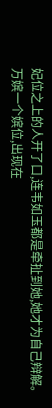妃位之上的人开了口,连韦如玉都是牵扯到她,她才为自己辩解。
万嫔一个嫔位,出现在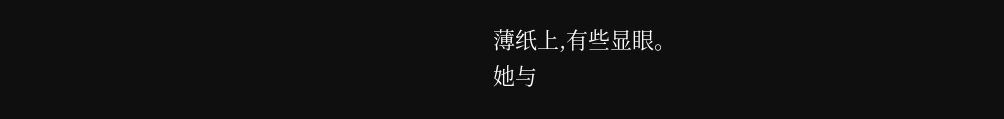薄纸上,有些显眼。
她与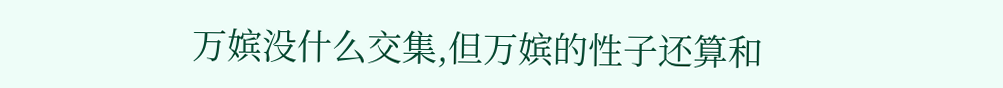万嫔没什么交集,但万嫔的性子还算和